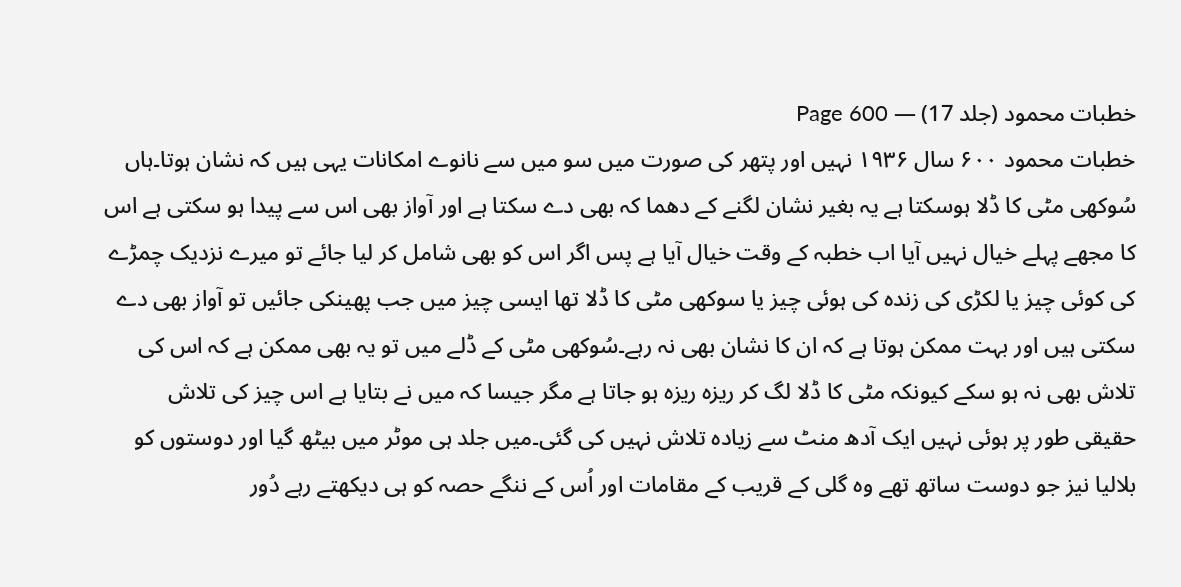خطبات محمود (جلد 17) — Page 600
خطبات محمود ۶۰۰ سال ۱۹۳۶ نہیں اور پتھر کی صورت میں سو میں سے نانوے امکانات یہی ہیں کہ نشان ہوتا۔ہاں سُوکھی مٹی کا ڈلا ہوسکتا ہے یہ بغیر نشان لگنے کے دھما کہ بھی دے سکتا ہے اور آواز بھی اس سے پیدا ہو سکتی ہے اس کا مجھے پہلے خیال نہیں آیا اب خطبہ کے وقت خیال آیا ہے پس اگر اس کو بھی شامل کر لیا جائے تو میرے نزدیک چمڑے کی کوئی چیز یا لکڑی کی زندہ کی ہوئی چیز یا سوکھی مٹی کا ڈلا تھا ایسی چیز میں جب پھینکی جائیں تو آواز بھی دے سکتی ہیں اور بہت ممکن ہوتا ہے کہ ان کا نشان بھی نہ رہے۔سُوکھی مٹی کے ڈلے میں تو یہ بھی ممکن ہے کہ اس کی تلاش بھی نہ ہو سکے کیونکہ مٹی کا ڈلا لگ کر ریزہ ریزہ ہو جاتا ہے مگر جیسا کہ میں نے بتایا ہے اس چیز کی تلاش حقیقی طور پر ہوئی نہیں ایک آدھ منٹ سے زیادہ تلاش نہیں کی گئی۔میں جلد ہی موٹر میں بیٹھ گیا اور دوستوں کو بلالیا نیز جو دوست ساتھ تھے وہ گلی کے قریب کے مقامات اور اُس کے ننگے حصہ کو ہی دیکھتے رہے دُور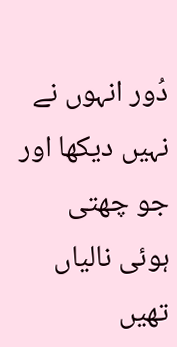دُور انہوں نے نہیں دیکھا اور جو چھتی ہوئی نالیاں تھیں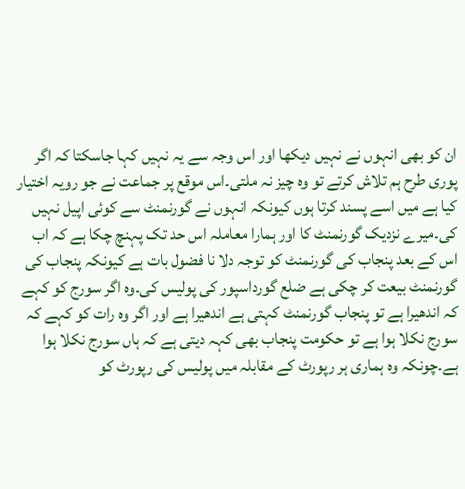ان کو بھی انہوں نے نہیں دیکھا اور اس وجہ سے یہ نہیں کہا جاسکتا کہ اگر پوری طرح ہم تلاش کرتے تو وہ چیز نہ ملتی۔اس موقع پر جماعت نے جو رویہ اختیار کیا ہے میں اسے پسند کرتا ہوں کیونکہ انہوں نے گورنمنٹ سے کوئی اپیل نہیں کی۔میرے نزدیک گورنمنٹ کا اور ہمارا معاملہ اس حد تک پہنچ چکا ہے کہ اب اس کے بعد پنجاب کی گورنمنٹ کو توجہ دلا نا فضول بات ہے کیونکہ پنجاب کی گورنمنٹ بیعت کر چکی ہے ضلع گورداسپور کی پولیس کی۔وہ اگر سورج کو کہے کہ اندھیرا ہے تو پنجاب گورنمنٹ کہتی ہے اندھیرا ہے اور اگر وہ رات کو کہے کہ سورج نکلا ہوا ہے تو حکومت پنجاب بھی کہہ دیتی ہے کہ ہاں سورج نکلا ہوا ہے۔چونکہ وہ ہماری ہر رپورٹ کے مقابلہ میں پولیس کی رپورٹ کو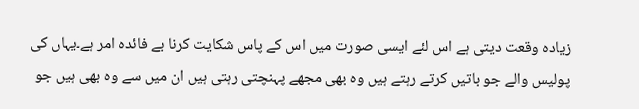زیادہ وقعت دیتی ہے اس لئے ایسی صورت میں اس کے پاس شکایت کرنا بے فائدہ امر ہے۔یہاں کی پولیس والے جو باتیں کرتے رہتے ہیں وہ بھی مجھے پہنچتی رہتی ہیں ان میں سے وہ بھی ہیں جو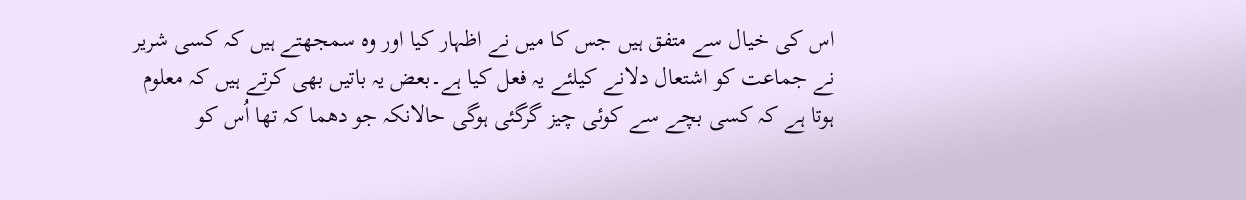اس کی خیال سے متفق ہیں جس کا میں نے اظہار کیا اور وہ سمجھتے ہیں کہ کسی شریر نے جماعت کو اشتعال دلانے کیلئے یہ فعل کیا ہے۔بعض یہ باتیں بھی کرتے ہیں کہ معلوم ہوتا ہے کہ کسی بچے سے کوئی چیز گرگئی ہوگی حالانکہ جو دھما کہ تھا اُس کو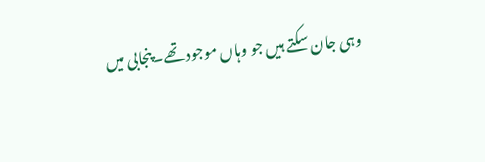وہی جان سکتے ہیں جو وہاں موجود تھے۔پنجابی میں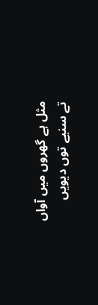مثل ہے گھروں میں آواں تے سنیے توں دیویں